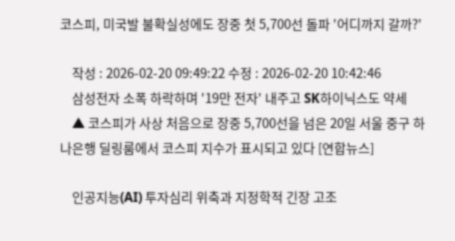코스피, 미국발 불확실성에도 장중 첫 5,700선 돌파 '어디까지 갈까?'

    작성 : 2026-02-20 09:49:22 수정 : 2026-02-20 10:42:46
    삼성전자 소폭 하락하며 '19만 전자' 내주고 SK하이닉스도 약세
    ▲ 코스피가 사상 처음으로 장중 5,700선을 넘은 20일 서울 중구 하나은행 딜링룸에서 코스피 지수가 표시되고 있다 [연합뉴스]

    인공지능(AI) 투자심리 위축과 지정학적 긴장 고조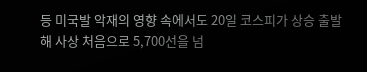등 미국발 악재의 영향 속에서도 20일 코스피가 상승 출발해 사상 처음으로 5,700선을 넘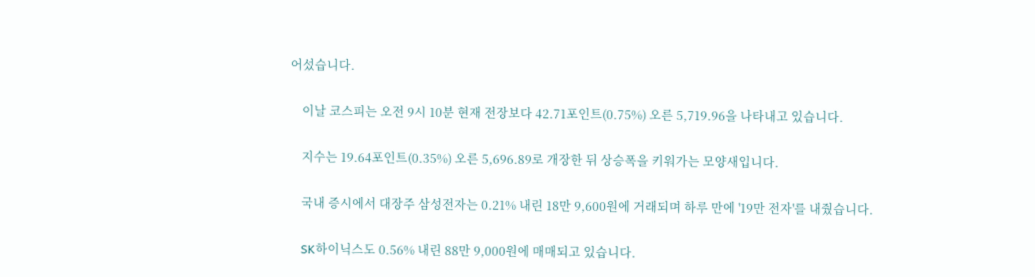어섰습니다.

    이날 코스피는 오전 9시 10분 현재 전장보다 42.71포인트(0.75%) 오른 5,719.96을 나타내고 있습니다.

    지수는 19.64포인트(0.35%) 오른 5,696.89로 개장한 뒤 상승폭을 키워가는 모양새입니다.

    국내 증시에서 대장주 삼성전자는 0.21% 내린 18만 9,600원에 거래되며 하루 만에 '19만 전자'를 내줬습니다.

    SK하이닉스도 0.56% 내린 88만 9,000원에 매매되고 있습니다.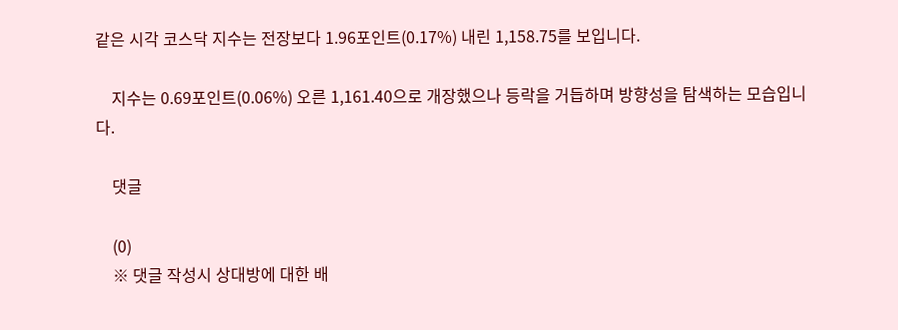같은 시각 코스닥 지수는 전장보다 1.96포인트(0.17%) 내린 1,158.75를 보입니다.

    지수는 0.69포인트(0.06%) 오른 1,161.40으로 개장했으나 등락을 거듭하며 방향성을 탐색하는 모습입니다.

    댓글

    (0)
    ※ 댓글 작성시 상대방에 대한 배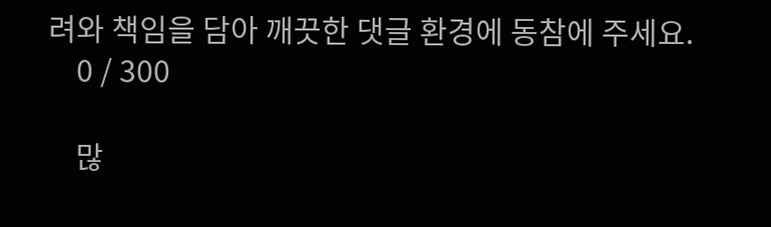려와 책임을 담아 깨끗한 댓글 환경에 동참에 주세요.
    0 / 300

    많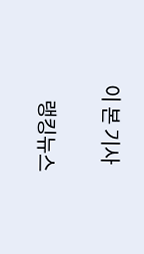이 본 기사

    랭킹뉴스